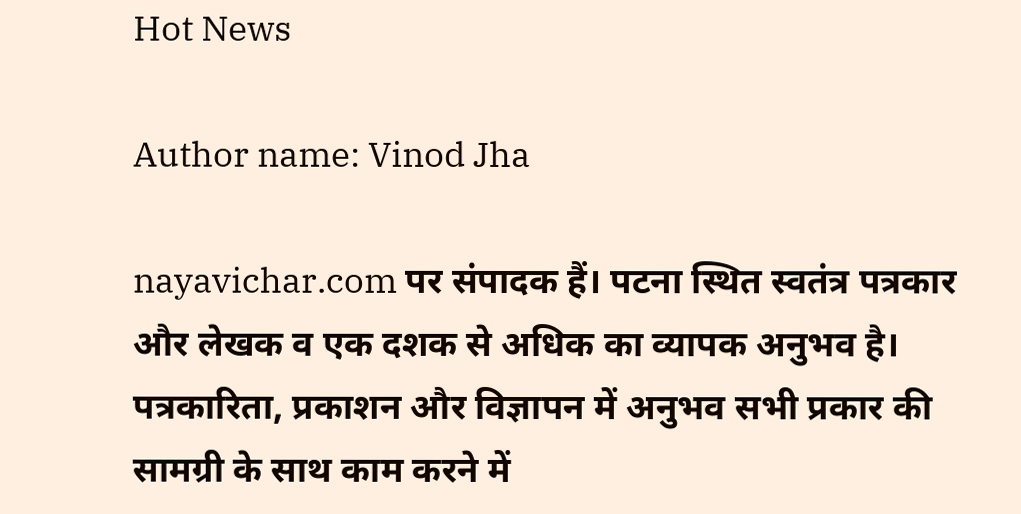Hot News

Author name: Vinod Jha

nayavichar.com पर संपादक हैं। पटना स्थित स्वतंत्र पत्रकार और लेखक व एक दशक से अधिक का व्यापक अनुभव है। पत्रकारिता, प्रकाशन और विज्ञापन में अनुभव सभी प्रकार की सामग्री के साथ काम करने में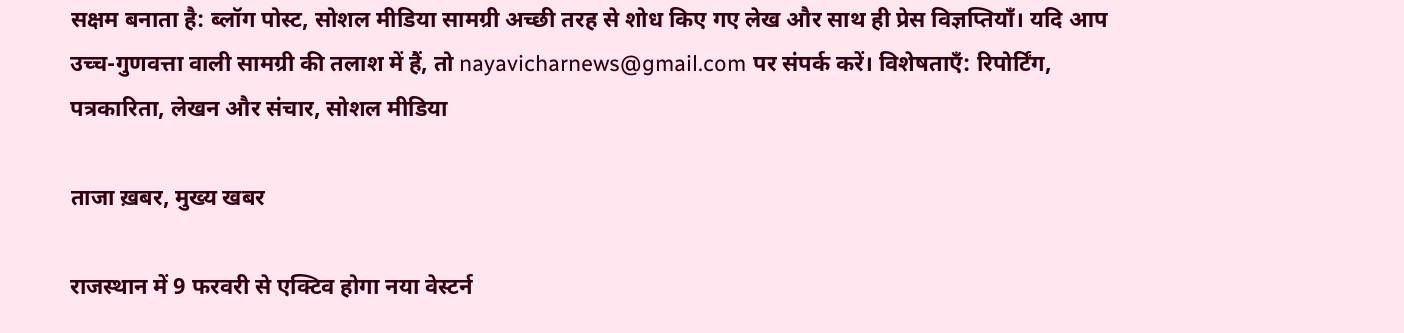सक्षम बनाता है: ब्लॉग पोस्ट, सोशल मीडिया सामग्री अच्छी तरह से शोध किए गए लेख और साथ ही प्रेस विज्ञप्तियाँ। यदि आप उच्च-गुणवत्ता वाली सामग्री की तलाश में हैं, तो nayavicharnews@gmail.com पर संपर्क करें। विशेषताएँ: रिपोर्टिंग, पत्रकारिता, लेखन और संचार, सोशल मीडिया

ताजा ख़बर, मुख्य खबर

राजस्थान में 9 फरवरी से एक्टिव होगा नया वेस्टर्न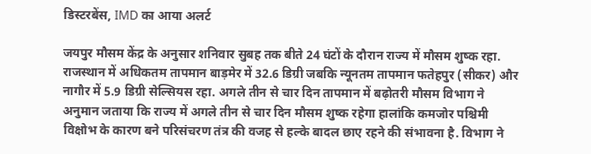डिस्टरबेंस, IMD का आया अलर्ट

जयपुर मौसम केंद्र के अनुसार शनिवार सुबह तक बीते 24 घंटों के दौरान राज्य में मौसम शुष्क रहा. राजस्थान में अधिकतम तापमान बाड़मेर में 32.6 डिग्री जबकि न्यूनतम तापमान फतेहपुर (सीकर) और नागौर में 5.9 डिग्री सेल्सियस रहा. अगले तीन से चार दिन तापमान में बढ़ोतरी मौसम विभाग ने अनुमान जताया कि राज्य में अगले तीन से चार दिन मौसम शुष्क रहेगा हालांकि कमजोर पश्चिमी विक्षोभ के कारण बने परिसंचरण तंत्र की वजह से हल्के बादल छाए रहने की संभावना है. विभाग ने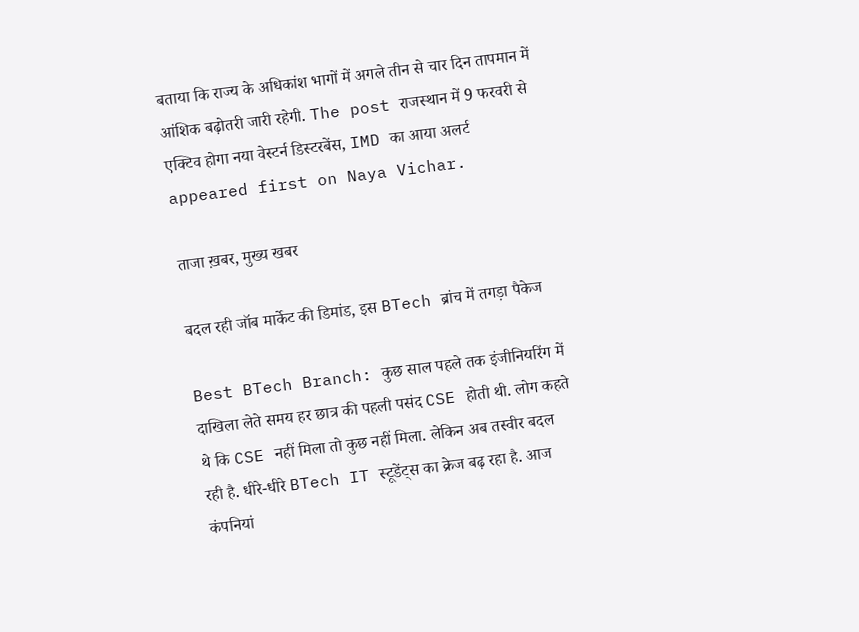बताया कि राज्य के अधिकांश भागों में अगले तीन से चार दिन तापमान में आंशिक बढ़ोतरी जारी रहेगी. The post राजस्थान में 9 फरवरी से एक्टिव होगा नया वेस्टर्न डिस्टरबेंस, IMD का आया अलर्ट appeared first on Naya Vichar.

ताजा ख़बर, मुख्य खबर

बदल रही जॉब मार्केट की डिमांड, इस BTech ब्रांच में तगड़ा पैकेज

Best BTech Branch: कुछ साल पहले तक इंजीनियरिंग में दाखिला लेते समय हर छात्र की पहली पसंद CSE होती थी. लोग कहते थे कि CSE नहीं मिला तो कुछ नहीं मिला. लेकिन अब तस्वीर बदल रही है. धीरे-धीरे BTech IT स्टूडेंट्स का क्रेज बढ़ रहा है. आज कंपनियां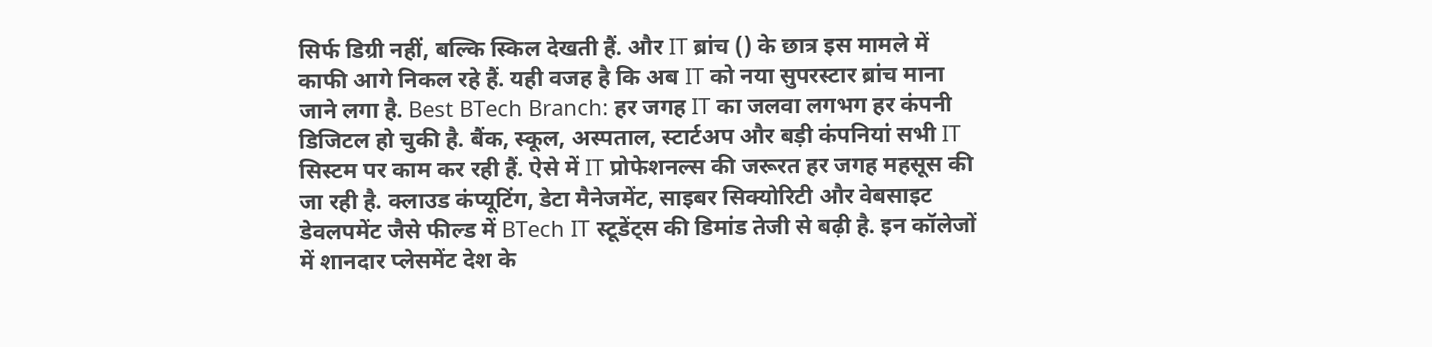सिर्फ डिग्री नहीं, बल्कि स्किल देखती हैं. और IT ब्रांच () के छात्र इस मामले में काफी आगे निकल रहे हैं. यही वजह है कि अब IT को नया सुपरस्टार ब्रांच माना जाने लगा है. Best BTech Branch: हर जगह IT का जलवा लगभग हर कंपनी डिजिटल हो चुकी है. बैंक, स्कूल, अस्पताल, स्टार्टअप और बड़ी कंपनियां सभी IT सिस्टम पर काम कर रही हैं. ऐसे में IT प्रोफेशनल्स की जरूरत हर जगह महसूस की जा रही है. क्लाउड कंप्यूटिंग, डेटा मैनेजमेंट, साइबर सिक्योरिटी और वेबसाइट डेवलपमेंट जैसे फील्ड में BTech IT स्टूडेंट्स की डिमांड तेजी से बढ़ी है. इन कॉलेजों में शानदार प्लेसमेंट देश के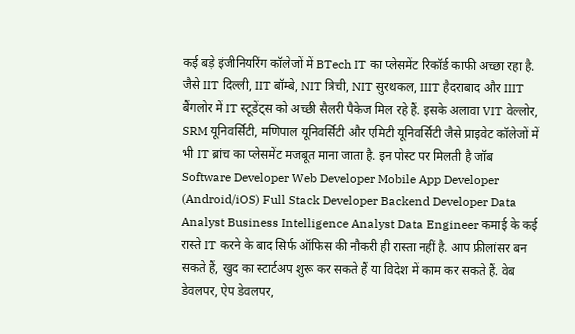कई बड़े इंजीनियरिंग कॉलेजों में BTech IT का प्लेसमेंट रिकॉर्ड काफी अच्छा रहा है. जैसे IIT दिल्ली, IIT बॉम्बे, NIT त्रिची, NIT सुरथकल, IIIT हैदराबाद और IIIT बैंगलोर में IT स्टूडेंट्स को अच्छी सैलरी पैकेज मिल रहे हैं. इसके अलावा VIT वेल्लोर, SRM यूनिवर्सिटी, मणिपाल यूनिवर्सिटी और एमिटी यूनिवर्सिटी जैसे प्राइवेट कॉलेजों में भी IT ब्रांच का प्लेसमेंट मजबूत माना जाता है. इन पोस्ट पर मिलती है जॉब Software Developer Web Developer Mobile App Developer (Android/iOS) Full Stack Developer Backend Developer Data Analyst Business Intelligence Analyst Data Engineer कमाई के कई रास्ते IT करने के बाद सिर्फ ऑफिस की नौकरी ही रास्ता नहीं है. आप फ्रीलांसर बन सकते हैं, खुद का स्टार्टअप शुरू कर सकते हैं या विदेश में काम कर सकते हैं. वेब डेवलपर, ऐप डेवलपर,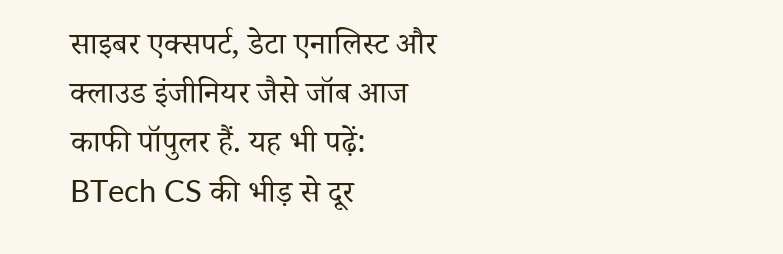साइबर एक्सपर्ट, डेटा एनालिस्ट और क्लाउड इंजीनियर जैसे जॉब आज काफी पॉपुलर हैं. यह भी पढ़ें: BTech CS की भीड़ से दूर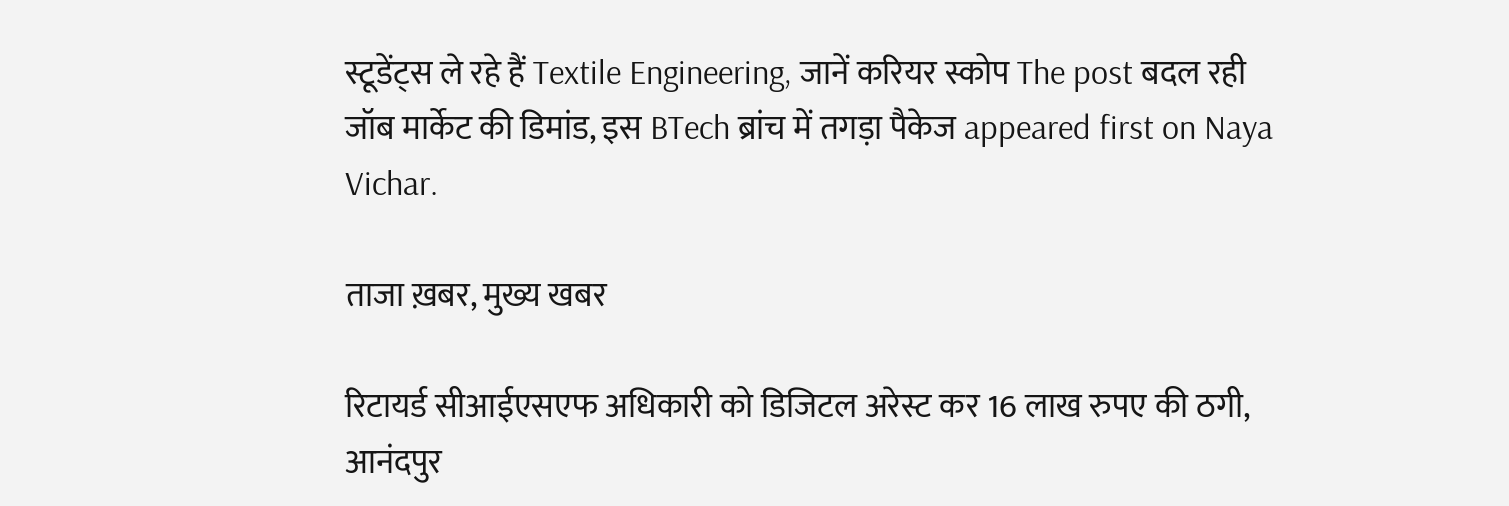स्टूडेंट्स ले रहे हैं Textile Engineering, जानें करियर स्कोप The post बदल रही जॉब मार्केट की डिमांड, इस BTech ब्रांच में तगड़ा पैकेज appeared first on Naya Vichar.

ताजा ख़बर, मुख्य खबर

रिटायर्ड सीआईएसएफ अधिकारी को डिजिटल अरेस्ट कर 16 लाख रुपए की ठगी, आनंदपुर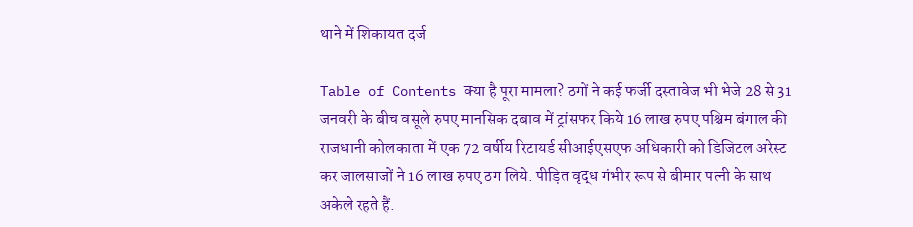थाने में शिकायत दर्ज

Table of Contents क्या है पूरा मामला? ठगों ने कई फर्जी दस्तावेज भी भेजे 28 से 31 जनवरी के बीच वसूले रुपए मानसिक दबाव में ट्रांसफर किये 16 लाख रुपए पश्चिम बंगाल की राजधानी कोलकाता में एक 72 वर्षीय रिटायर्ड सीआईएसएफ अधिकारी को डिजिटल अरेस्ट कर जालसाजों ने 16 लाख रुपए ठग लिये. पीड़ित वृद्ध गंभीर रूप से बीमार पत्नी के साथ अकेले रहते हैं.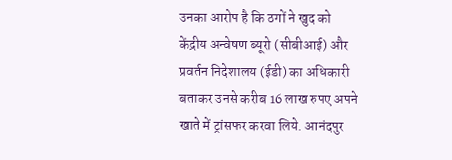उनका आरोप है कि ठगों ने खुद को केंद्रीय अन्वेषण ब्यूरो (सीबीआई) और प्रवर्तन निदेशालय (ईडी) का अधिकारी बताकर उनसे करीब 16 लाख रुपए अपने खाते में ट्रांसफर करवा लिये. आनंदपुर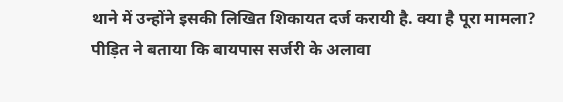थाने में उन्होंने इसकी लिखित शिकायत दर्ज करायी है. क्या है पूरा मामला? पीड़ित ने बताया कि बायपास सर्जरी के अलावा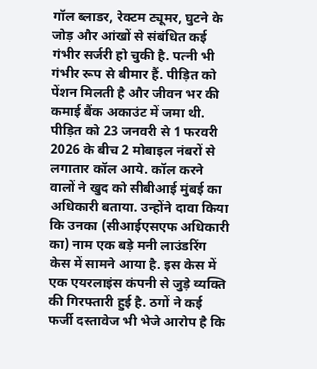गॉल ब्लाडर, रेक्टम ट्यूमर, घुटने के जोड़ और आंखों से संबंधित कई गंभीर सर्जरी हो चुकी है. पत्नी भी गंभीर रूप से बीमार हैं. पीड़ित को पेंशन मिलती है और जीवन भर की कमाई बैंक अकाउंट में जमा थी. पीड़ित को 23 जनवरी से 1 फरवरी 2026 के बीच 2 मोबाइल नंबरों से लगातार कॉल आये. कॉल करने वालों ने खुद को सीबीआई मुंबई का अधिकारी बताया. उन्होंने दावा किया कि उनका (सीआईएसएफ अधिकारी का) नाम एक बड़े मनी लाउंडरिंग केस में सामने आया है. इस केस में एक एयरलाइंस कंपनी से जुड़े व्यक्ति की गिरफ्तारी हुई है. ठगों ने कई फर्जी दस्तावेज भी भेजे आरोप है कि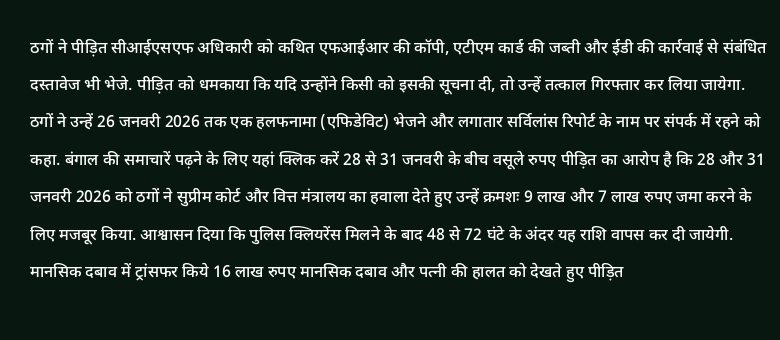ठगों ने पीड़ित सीआईएसएफ अधिकारी को कथित एफआईआर की कॉपी, एटीएम कार्ड की जब्ती और ईडी की कार्रवाई से संबंधित दस्तावेज भी भेजे. पीड़ित को धमकाया कि यदि उन्होंने किसी को इसकी सूचना दी, तो उन्हें तत्काल गिरफ्तार कर लिया जायेगा. ठगों ने उन्हें 26 जनवरी 2026 तक एक हलफनामा (एफिडेविट) भेजने और लगातार सर्विलांस रिपोर्ट के नाम पर संपर्क में रहने को कहा. बंगाल की समाचारें पढ़ने के लिए यहां क्लिक करें 28 से 31 जनवरी के बीच वसूले रुपए पीड़ित का आरोप है कि 28 और 31 जनवरी 2026 को ठगों ने सुप्रीम कोर्ट और वित्त मंत्रालय का हवाला देते हुए उन्हें क्रमशः 9 लाख और 7 लाख रुपए जमा करने के लिए मजबूर किया. आश्वासन दिया कि पुलिस क्लियरेंस मिलने के बाद 48 से 72 घंटे के अंदर यह राशि वापस कर दी जायेगी. मानसिक दबाव में ट्रांसफर किये 16 लाख रुपए मानसिक दबाव और पत्नी की हालत को देखते हुए पीड़ित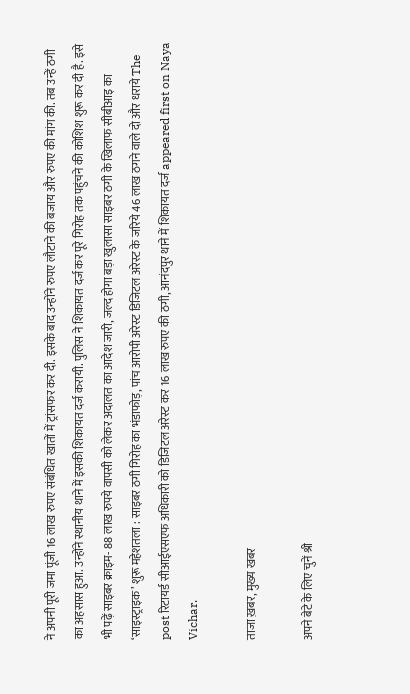ने अपनी पूरी जमा पूंजी 16 लाख रुपए संबंधित खातों में ट्रांसफर कर दी. इसके बाद उन्होंने रुपए लौटाने की बजाय और रुपए की मांग की. तब उन्हें ठगी का अहसास हुआ. उन्होंने स्थानीय थाने में इसकी शिकायत दर्ज करायी. पुलिस ने शिकायत दर्ज कर पूरे गिरोह तक पहुंचने की कोशिश शुरू कर दी है. इसे भी पढ़ें साइबर क्राइम- 88 लाख रुपये वापसी को लेकर अदालत का आदेश जारी, जल्द होगा बड़ा खुलासा साइबर ठगी के खिलाफ सीबीआइ का ‘साइस्ट्राइक’ शुरू महेशतला : साइबर ठगी गिरोह का भंडाफोड़, पांच आरोपी अरेस्ट डिजिटल अरेस्ट के जरिये 46 लाख ठगने वाले दो और धराये The post रिटायर्ड सीआईएसएफ अधिकारी को डिजिटल अरेस्ट कर 16 लाख रुपए की ठगी, आनंदपुर थाने में शिकायत दर्ज appeared first on Naya Vichar.

ताजा ख़बर, मुख्य खबर

अपने बेटे के लिए चुनें श्री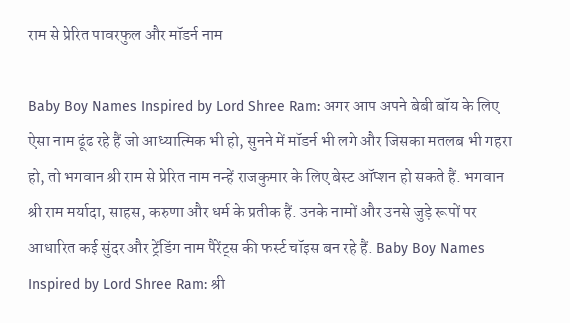राम से प्रेरित पावरफुल और मॉडर्न नाम

Baby Boy Names Inspired by Lord Shree Ram: अगर आप अपने बेबी बॉय के लिए ऐसा नाम ढूंढ रहे हैं जो आध्यात्मिक भी हो, सुनने में मॉडर्न भी लगे और जिसका मतलब भी गहरा हो, तो भगवान श्री राम से प्रेरित नाम नन्हें राजकुमार के लिए बेस्ट ऑप्शन हो सकते हैं. भगवान श्री राम मर्यादा, साहस, करुणा और धर्म के प्रतीक हैं. उनके नामों और उनसे जुड़े रूपों पर आधारित कई सुंदर और ट्रेंडिंग नाम पैरेंट्स की फर्स्ट चॉइस बन रहे हैं. Baby Boy Names Inspired by Lord Shree Ram: श्री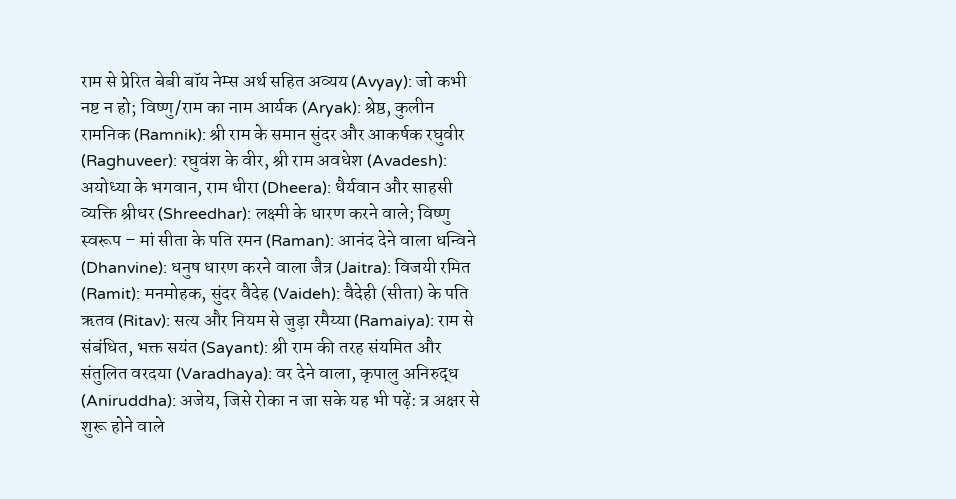राम से प्रेरित बेबी बॉय नेम्स अर्थ सहित अव्यय (Avyay): जो कभी नष्ट न हो; विष्णु/राम का नाम आर्यक (Aryak): श्रेष्ठ, कुलीन रामनिक (Ramnik): श्री राम के समान सुंदर और आकर्षक रघुवीर (Raghuveer): रघुवंश के वीर, श्री राम अवधेश (Avadesh): अयोध्या के भगवान, राम धीरा (Dheera): धैर्यवान और साहसी व्यक्ति श्रीधर (Shreedhar): लक्ष्मी के धारण करने वाले; विष्णु स्वरूप – मां सीता के पति रमन (Raman): आनंद देने वाला धन्विने (Dhanvine): धनुष धारण करने वाला जैत्र (Jaitra): विजयी रमित (Ramit): मनमोहक, सुंदर वैदेह (Vaideh): वैदेही (सीता) के पति ऋतव (Ritav): सत्य और नियम से जुड़ा रमैय्या (Ramaiya): राम से संबंधित, भक्त सयंत (Sayant): श्री राम की तरह संयमित और संतुलित वरदया (Varadhaya): वर देने वाला, कृपालु अनिरुद्ध (Aniruddha): अजेय, जिसे रोका न जा सके यह भी पढ़ें: त्र अक्षर से शुरू होने वाले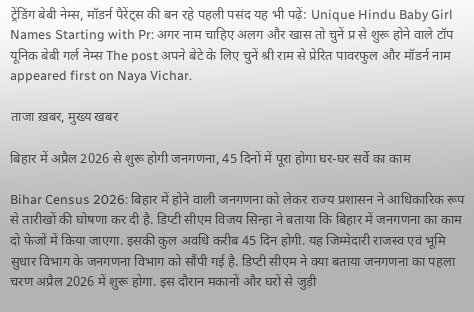ट्रेंडिंग बेबी नेम्स, मॉडर्न पैरेंट्स की बन रहे पहली पसंद यह भी पढ़ें: Unique Hindu Baby Girl Names Starting with Pr: अगर नाम चाहिए अलग और खास तो चुनें प्र से शुरू होने वाले टॉप यूनिक बेबी गर्ल नेम्स The post अपने बेटे के लिए चुनें श्री राम से प्रेरित पावरफुल और मॉडर्न नाम appeared first on Naya Vichar.

ताजा ख़बर, मुख्य खबर

बिहार में अप्रैल 2026 से शुरू होगी जनगणना, 45 दिनों में पूरा होगा घर-घर सर्वे का काम

Bihar Census 2026: बिहार में होने वाली जनगणना को लेकर राज्य प्रशासन ने आधिकारिक रूप से तारीखों की घोषणा कर दी है. डिप्टी सीएम विजय सिन्हा ने बताया कि बिहार में जनगणना का काम दो फेजों में किया जाएगा. इसकी कुल अवधि करीब 45 दिन होगी. यह जिम्मेदारी राजस्व एवं भूमि सुधार विभाग के जनगणना विभाग को सौंपी गई है. डिप्टी सीएम ने क्या बताया जनगणना का पहला चरण अप्रैल 2026 में शुरू होगा. इस दौरान मकानों और घरों से जुड़ी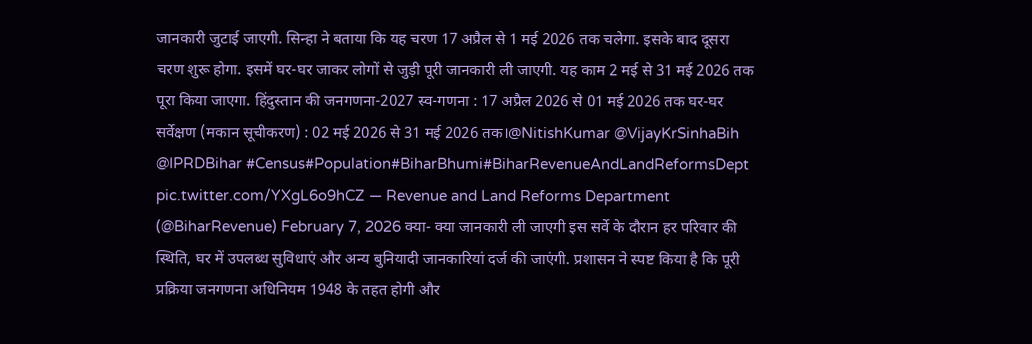जानकारी जुटाई जाएगी. सिन्हा ने बताया कि यह चरण 17 अप्रैल से 1 मई 2026 तक चलेगा. इसके बाद दूसरा चरण शुरू होगा. इसमें घर-घर जाकर लोगों से जुड़ी पूरी जानकारी ली जाएगी. यह काम 2 मई से 31 मई 2026 तक पूरा किया जाएगा. हिंदुस्तान की जनगणना-2027 स्व-गणना : 17 अप्रैल 2026 से 01 मई 2026 तक घर-घर सर्वेक्षण (मकान सूचीकरण) : 02 मई 2026 से 31 मई 2026 तक।@NitishKumar @VijayKrSinhaBih @IPRDBihar #Census#Population#BiharBhumi#BiharRevenueAndLandReformsDept pic.twitter.com/YXgL6o9hCZ — Revenue and Land Reforms Department (@BiharRevenue) February 7, 2026 क्या- क्या जानकारी ली जाएगी इस सर्वे के दौरान हर परिवार की स्थिति, घर में उपलब्ध सुविधाएं और अन्य बुनियादी जानकारियां दर्ज की जाएंगी. प्रशासन ने स्पष्ट किया है कि पूरी प्रक्रिया जनगणना अधिनियम 1948 के तहत होगी और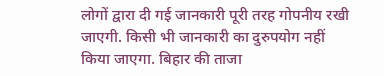लोगों द्वारा दी गई जानकारी पूरी तरह गोपनीय रखी जाएगी. किसी भी जानकारी का दुरुपयोग नहीं किया जाएगा. बिहार की ताजा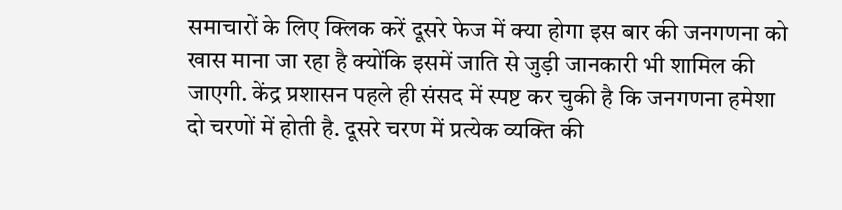समाचारों के लिए क्लिक करें दूसरे फेज में क्या होगा इस बार की जनगणना को खास माना जा रहा है क्योंकि इसमें जाति से जुड़ी जानकारी भी शामिल की जाएगी. केंद्र प्रशासन पहले ही संसद में स्पष्ट कर चुकी है कि जनगणना हमेशा दो चरणों में होती है. दूसरे चरण में प्रत्येक व्यक्ति की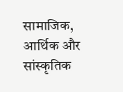सामाजिक, आर्थिक और सांस्कृतिक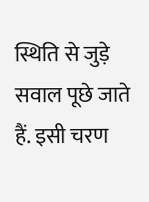स्थिति से जुड़े सवाल पूछे जाते हैं. इसी चरण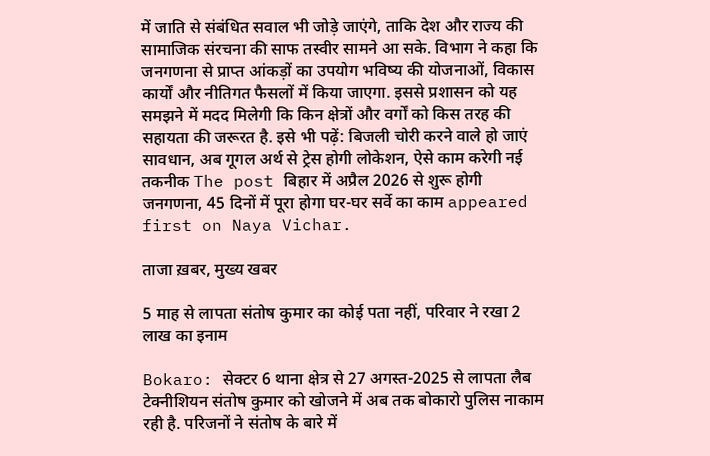में जाति से संबंधित सवाल भी जोड़े जाएंगे, ताकि देश और राज्य की सामाजिक संरचना की साफ तस्वीर सामने आ सके. विभाग ने कहा कि जनगणना से प्राप्त आंकड़ों का उपयोग भविष्य की योजनाओं, विकास कार्यों और नीतिगत फैसलों में किया जाएगा. इससे प्रशासन को यह समझने में मदद मिलेगी कि किन क्षेत्रों और वर्गों को किस तरह की सहायता की जरूरत है. इसे भी पढ़ें: बिजली चोरी करने वाले हो जाएं सावधान, अब गूगल अर्थ से ट्रेस होगी लोकेशन, ऐसे काम करेगी नई तकनीक The post बिहार में अप्रैल 2026 से शुरू होगी जनगणना, 45 दिनों में पूरा होगा घर-घर सर्वे का काम appeared first on Naya Vichar.

ताजा ख़बर, मुख्य खबर

5 माह से लापता संतोष कुमार का कोई पता नहीं, परिवार ने रखा 2 लाख का इनाम

Bokaro: सेक्टर 6 थाना क्षेत्र से 27 अगस्त-2025 से लापता लैब टेक्नीशियन संतोष कुमार को खोजने में अब तक बोकारो पुलिस नाकाम रही है. परिजनों ने संतोष के बारे में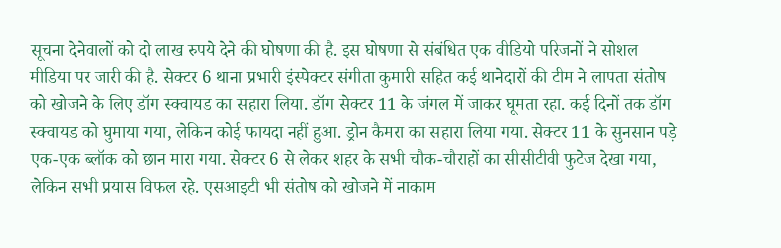सूचना देनेवालों को दो लाख रुपये देने की घोषणा की है. इस घोषणा से संबंधित एक वीडियो परिजनों ने सोशल मीडिया पर जारी की है. सेक्टर 6 थाना प्रभारी इंस्पेक्टर संगीता कुमारी सहित कई थानेदारों की टीम ने लापता संतोष को खोजने के लिए डॉग स्क्वायड का सहारा लिया. डॉग सेक्टर 11 के जंगल में जाकर घूमता रहा. कई दिनों तक डॉग स्क्वायड को घुमाया गया, लेकिन कोई फायदा नहीं हुआ. ड्रोन कैमरा का सहारा लिया गया. सेक्टर 11 के सुनसान पड़े एक-एक ब्लॉक को छान मारा गया. सेक्टर 6 से लेकर शहर के सभी चौक-चौराहों का सीसीटीवी फुटेज देखा गया, लेकिन सभी प्रयास विफल रहे. एसआइटी भी संतोष को खोजने में नाकाम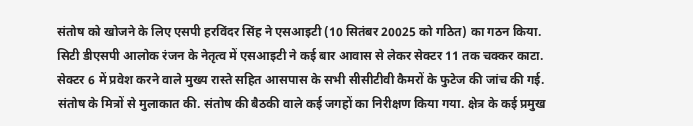संतोष को खोजने के लिए एसपी हरविंदर सिंह ने एसआइटी (10 सितंबर 20025 को गठित) का गठन किया. सिटी डीएसपी आलोक रंजन के नेतृत्व में एसआइटी ने कई बार आवास से लेकर सेक्टर 11 तक चक्कर काटा. सेक्टर 6 में प्रवेश करने वाले मुख्य रास्ते सहित आसपास के सभी सीसीटीवी कैमरों के फुटेज की जांच की गई. संतोष के मित्रों से मुलाकात की. संतोष की बैठकी वाले कई जगहों का निरीक्षण किया गया. क्षेत्र के कई प्रमुख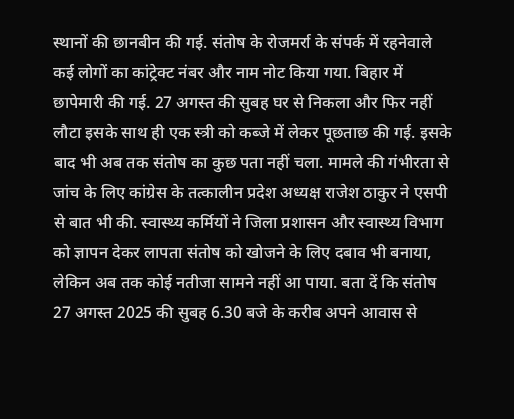स्थानों की छानबीन की गई. संतोष के रोजमर्रा के संपर्क में रहनेवाले कई लोगों का कांट्रेक्ट नंबर और नाम नोट किया गया. बिहार में छापेमारी की गई. 27 अगस्त की सुबह घर से निकला और फिर नहीं लौटा इसके साथ ही एक स्त्री को कब्जे में लेकर पूछताछ की गई. इसके बाद भी अब तक संतोष का कुछ पता नहीं चला. मामले की गंभीरता से जांच के लिए कांग्रेस के तत्कालीन प्रदेश अध्यक्ष राजेश ठाकुर ने एसपी से बात भी की. स्वास्थ्य कर्मियों ने जिला प्रशासन और स्वास्थ्य विभाग को ज्ञापन देकर लापता संतोष को खोजने के लिए दबाव भी बनाया, लेकिन अब तक कोई नतीजा सामने नहीं आ पाया. बता दें कि संतोष 27 अगस्त 2025 की सुबह 6.30 बजे के करीब अपने आवास से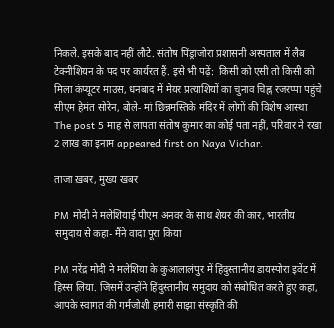निकले. इसके बाद नहीं लौटे. संतोष पिंड्राजोरा प्रशासनी अस्पताल में लैब टेक्नीशियन के पद पर कार्यरत हैं. इसे भी पढ़ें:  किसी को एसी तो किसी को मिला कंप्यूटर माउस, धनबाद में मेयर प्रत्याशियों का चुनाव चिह्न रजरप्पा पहुंचे सीएम हेमंत सोरेन, बोले- मां छिन्नमस्तिके मंदिर में लोगों की विशेष आस्था The post 5 माह से लापता संतोष कुमार का कोई पता नहीं, परिवार ने रखा 2 लाख का इनाम appeared first on Naya Vichar.

ताजा ख़बर, मुख्य खबर

PM मोदी ने मलेशियाई पीएम अनवर के साथ शेयर की कार, भारतीय समुदाय से कहा- मैंने वादा पूरा किया

PM नरेंद्र मोदी ने मलेशिया के कुआलालंपुर में हिंदुस्तानीय डायस्पोरा इवेंट में हिस्स लिया. जिसमें उन्होंने हिंदुस्तानीय समुदाय को संबोधित करते हुए कहा, आपके स्वागत की गर्मजोशी हमारी साझा संस्कृति की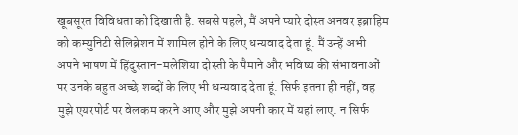खूबसूरत विविधता को दिखाती है. सबसे पहले, मैं अपने प्यारे दोस्त अनवर इब्राहिम को कम्युनिटी सेलिब्रेशन में शामिल होने के लिए धन्यवाद देता हूं. मैं उन्हें अभी अपने भाषण में हिंदुस्तान-मलेशिया दोस्ती के पैमाने और भविष्य की संभावनाओं पर उनके बहुत अच्छे शब्दों के लिए भी धन्यवाद देता हूं. सिर्फ इतना ही नहीं, वह मुझे एयरपोर्ट पर वेलकम करने आए और मुझे अपनी कार में यहां लाए. न सिर्फ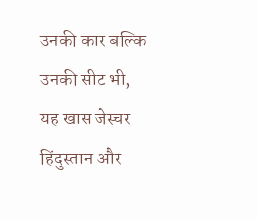उनकी कार बल्कि उनकी सीट भी, यह खास जेस्चर हिंदुस्तान और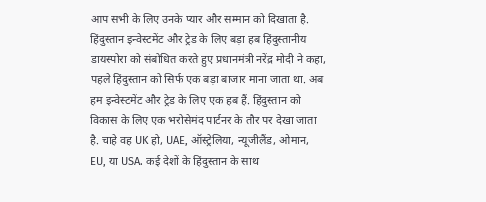आप सभी के लिए उनके प्यार और सम्मान को दिखाता है. हिंदुस्तान इन्वेस्टमेंट और ट्रेड के लिए बड़ा हब हिंदुस्तानीय डायस्पोरा को संबोधित करते हुए प्रधानमंत्री नरेंद्र मोदी ने कहा, पहले हिंदुस्तान को सिर्फ एक बड़ा बाजार माना जाता था. अब हम इन्वेस्टमेंट और ट्रेड के लिए एक हब हैं. हिंदुस्तान को विकास के लिए एक भरोसेमंद पार्टनर के तौर पर देखा जाता है. चाहे वह UK हो, UAE, ऑस्ट्रेलिया, न्यूजीलैंड, ओमान, EU, या USA. कई देशों के हिंदुस्तान के साथ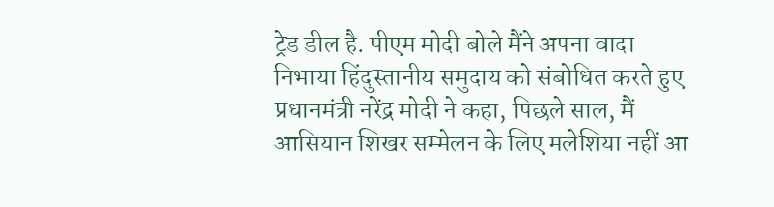ट्रेड डील है. पीएम मोदी बोले मैंने अपना वादा निभाया हिंदुस्तानीय समुदाय को संबोधित करते हुए प्रधानमंत्री नरेंद्र मोदी ने कहा, पिछले साल, मैं आसियान शिखर सम्मेलन के लिए मलेशिया नहीं आ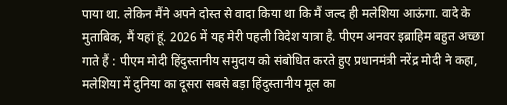पाया था. लेकिन मैंने अपने दोस्त से वादा किया था कि मैं जल्द ही मलेशिया आऊंगा. वादे के मुताबिक, मैं यहां हूं. 2026 में यह मेरी पहली विदेश यात्रा है. पीएम अनवर इब्राहिम बहुत अच्छा गाते हैं : पीएम मोदी हिंदुस्तानीय समुदाय को संबोधित करते हुए प्रधानमंत्री नरेंद्र मोदी ने कहा, मलेशिया में दुनिया का दूसरा सबसे बड़ा हिंदुस्तानीय मूल का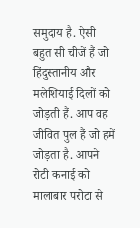समुदाय है. ऐसी बहुत सी चीजें हैं जो हिंदुस्तानीय और मलेशियाई दिलों को जोड़ती हैं. आप वह जीवित पुल हैं जो हमें जोड़ता है. आपने रोटी कनाई को मालाबार परोटा से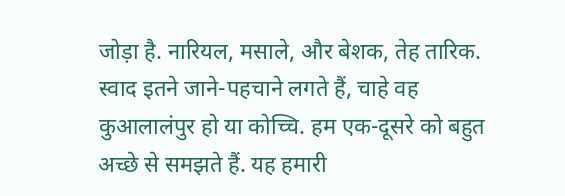जोड़ा है. नारियल, मसाले, और बेशक, तेह तारिक. स्वाद इतने जाने-पहचाने लगते हैं, चाहे वह कुआलालंपुर हो या कोच्चि. हम एक-दूसरे को बहुत अच्छे से समझते हैं. यह हमारी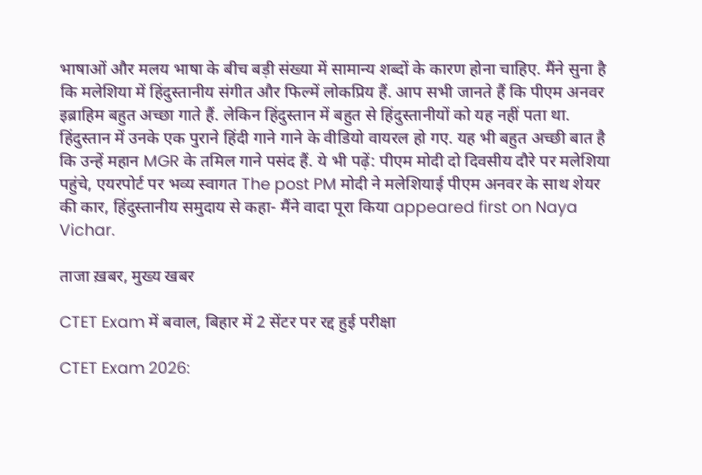भाषाओं और मलय भाषा के बीच बड़ी संख्या में सामान्य शब्दों के कारण होना चाहिए. मैंने सुना है कि मलेशिया में हिंदुस्तानीय संगीत और फिल्में लोकप्रिय हैं. आप सभी जानते हैं कि पीएम अनवर इब्राहिम बहुत अच्छा गाते हैं. लेकिन हिंदुस्तान में बहुत से हिंदुस्तानीयों को यह नहीं पता था. हिंदुस्तान में उनके एक पुराने हिंदी गाने गाने के वीडियो वायरल हो गए. यह भी बहुत अच्छी बात है कि उन्हें महान MGR के तमिल गाने पसंद हैं. ये भी पढ़ें: पीएम मोदी दो दिवसीय दौरे पर मलेशिया पहुंचे, एयरपोर्ट पर भव्य स्वागत The post PM मोदी ने मलेशियाई पीएम अनवर के साथ शेयर की कार, हिंदुस्तानीय समुदाय से कहा- मैंने वादा पूरा किया appeared first on Naya Vichar.

ताजा ख़बर, मुख्य खबर

CTET Exam में बवाल, बिहार में 2 सेंटर पर रद्द हुई परीक्षा

CTET Exam 2026: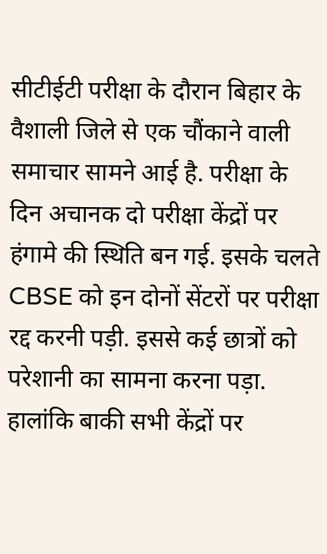सीटीईटी परीक्षा के दौरान बिहार के वैशाली जिले से एक चौंकाने वाली समाचार सामने आई है. परीक्षा के दिन अचानक दो परीक्षा केंद्रों पर हंगामे की स्थिति बन गई. इसके चलते CBSE को इन दोनों सेंटरों पर परीक्षा रद्द करनी पड़ी. इससे कई छात्रों को परेशानी का सामना करना पड़ा. हालांकि बाकी सभी केंद्रों पर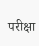परीक्षा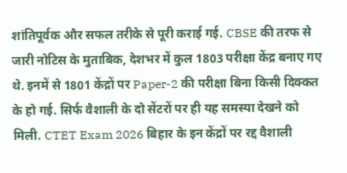शांतिपूर्वक और सफल तरीके से पूरी कराई गई. CBSE की तरफ से जारी नोटिस के मुताबिक, देशभर में कुल 1803 परीक्षा केंद्र बनाए गए थे. इनमें से 1801 केंद्रों पर Paper-2 की परीक्षा बिना किसी दिक्कत के हो गई. सिर्फ वैशाली के दो सेंटरों पर ही यह समस्या देखने को मिली. CTET Exam 2026 बिहार के इन केंद्रों पर रद्द वैशाली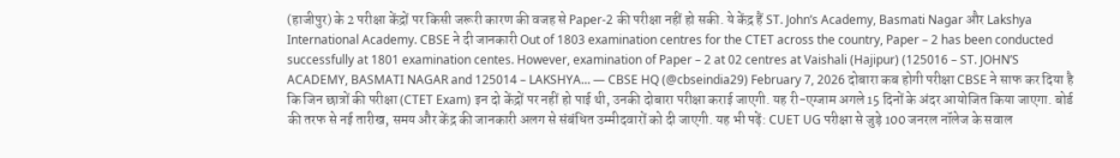(हाजीपुर) के 2 परीक्षा केंद्रों पर किसी जरूरी कारण की वजह से Paper-2 की परीक्षा नहीं हो सकी. ये केंद्र हैं ST. John’s Academy, Basmati Nagar और Lakshya International Academy. CBSE ने दी जानकारी Out of 1803 examination centres for the CTET across the country, Paper – 2 has been conducted successfully at 1801 examination centes. However, examination of Paper – 2 at 02 centres at Vaishali (Hajipur) (125016 – ST. JOHN’S ACADEMY, BASMATI NAGAR and 125014 – LAKSHYA… — CBSE HQ (@cbseindia29) February 7, 2026 दोबारा कब होगी परीक्षा CBSE ने साफ कर दिया है कि जिन छात्रों की परीक्षा (CTET Exam) इन दो केंद्रों पर नहीं हो पाई थी, उनकी दोबारा परीक्षा कराई जाएगी. यह री-एग्जाम अगले 15 दिनों के अंदर आयोजित किया जाएगा. बोर्ड की तरफ से नई तारीख, समय और केंद्र की जानकारी अलग से संबंधित उम्मीदवारों को दी जाएगी. यह भी पढ़ें: CUET UG परीक्षा से जुड़े 100 जनरल नॉलेज के सवाल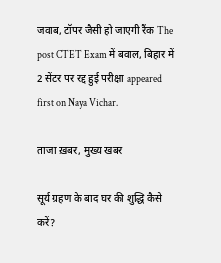जवाब, टॉपर जैसी हो जाएगी रैंक The post CTET Exam में बवाल, बिहार में 2 सेंटर पर रद्द हुई परीक्षा appeared first on Naya Vichar.

ताजा ख़बर, मुख्य खबर

सूर्य ग्रहण के बाद घर की शुद्धि कैसे करें?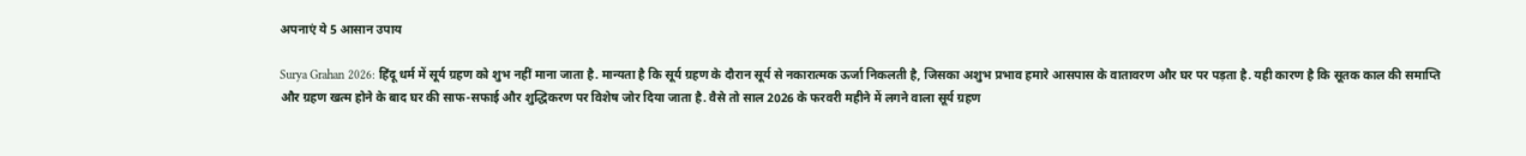अपनाएं ये 5 आसान उपाय

Surya Grahan 2026: हिंदू धर्म में सूर्य ग्रहण को शुभ नहीं माना जाता है. मान्यता है कि सूर्य ग्रहण के दौरान सूर्य से नकारात्मक ऊर्जा निकलती है, जिसका अशुभ प्रभाव हमारे आसपास के वातावरण और घर पर पड़ता है. यही कारण है कि सूतक काल की समाप्ति और ग्रहण खत्म होने के बाद घर की साफ-सफाई और शुद्धिकरण पर विशेष जोर दिया जाता है. वैसे तो साल 2026 के फरवरी महीने में लगने वाला सूर्य ग्रहण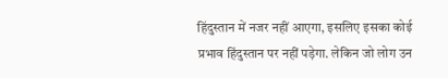हिंदुस्तान में नजर नहीं आएगा, इसलिए इसका कोई प्रभाव हिंदुस्तान पर नहीं पड़ेगा. लेकिन जो लोग उन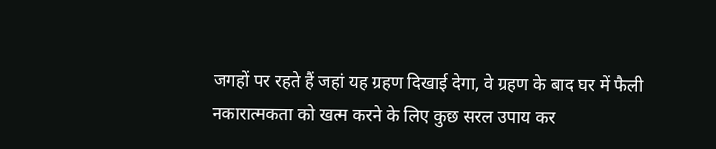जगहों पर रहते हैं जहां यह ग्रहण दिखाई देगा, वे ग्रहण के बाद घर में फैली नकारात्मकता को खत्म करने के लिए कुछ सरल उपाय कर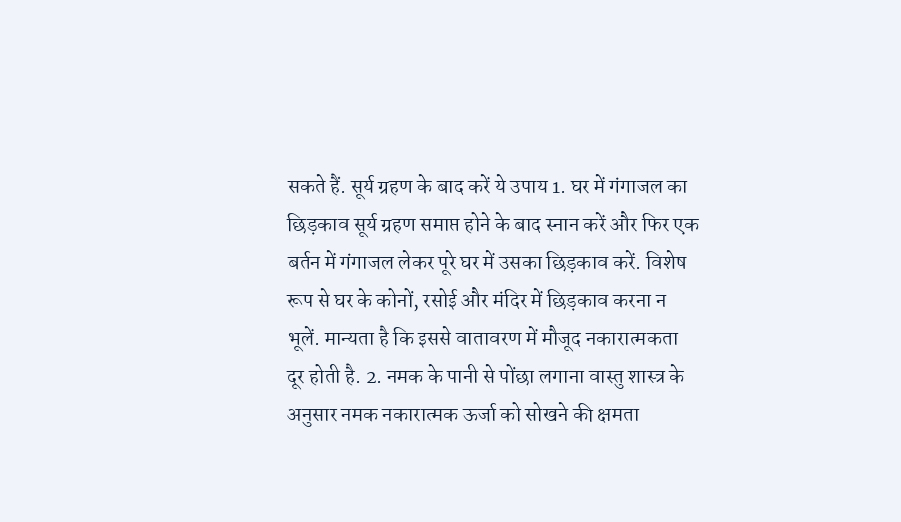सकते हैं. सूर्य ग्रहण के बाद करें ये उपाय 1. घर में गंगाजल का छिड़काव सूर्य ग्रहण समाप्त होने के बाद स्नान करें और फिर एक बर्तन में गंगाजल लेकर पूरे घर में उसका छिड़काव करें. विशेष रूप से घर के कोनों, रसोई और मंदिर में छिड़काव करना न भूलें. मान्यता है कि इससे वातावरण में मौजूद नकारात्मकता दूर होती है. 2. नमक के पानी से पोंछा लगाना वास्तु शास्त्र के अनुसार नमक नकारात्मक ऊर्जा को सोखने की क्षमता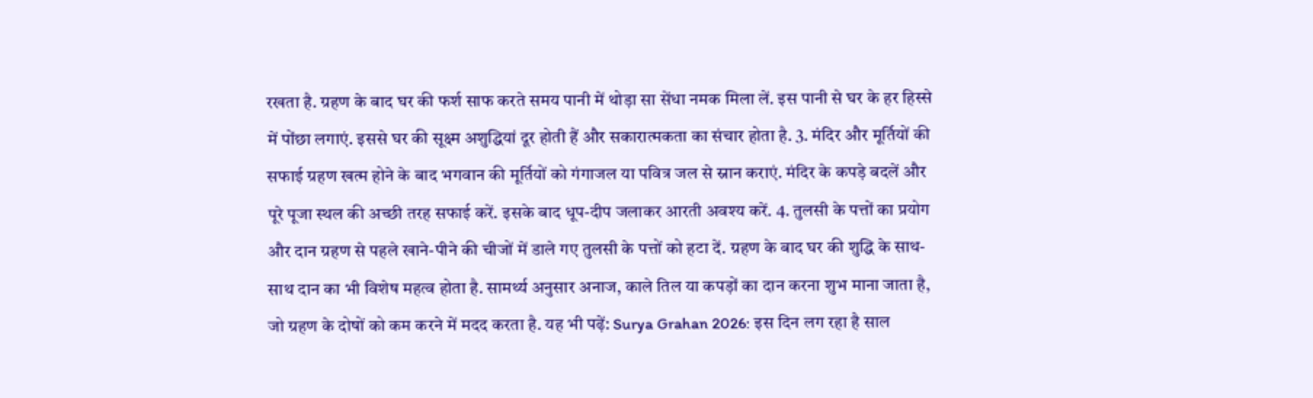रखता है. ग्रहण के बाद घर की फर्श साफ करते समय पानी में थोड़ा सा सेंधा नमक मिला लें. इस पानी से घर के हर हिस्से में पोंछा लगाएं. इससे घर की सूक्ष्म अशुद्धियां दूर होती हैं और सकारात्मकता का संचार होता है. 3. मंदिर और मूर्तियों की सफाई ग्रहण खत्म होने के बाद भगवान की मूर्तियों को गंगाजल या पवित्र जल से स्नान कराएं. मंदिर के कपड़े बदलें और पूरे पूजा स्थल की अच्छी तरह सफाई करें. इसके बाद धूप-दीप जलाकर आरती अवश्य करें. 4. तुलसी के पत्तों का प्रयोग और दान ग्रहण से पहले खाने-पीने की चीजों में डाले गए तुलसी के पत्तों को हटा दें. ग्रहण के बाद घर की शुद्धि के साथ-साथ दान का भी विशेष महत्व होता है. सामर्थ्य अनुसार अनाज, काले तिल या कपड़ों का दान करना शुभ माना जाता है, जो ग्रहण के दोषों को कम करने में मदद करता है. यह भी पढ़ें: Surya Grahan 2026: इस दिन लग रहा है साल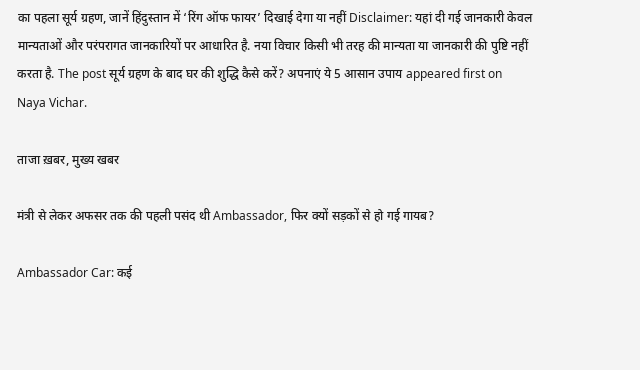का पहला सूर्य ग्रहण, जानें हिंदुस्तान में ‘रिंग ऑफ फायर’ दिखाई देगा या नहीं Disclaimer: यहां दी गई जानकारी केवल मान्यताओं और परंपरागत जानकारियों पर आधारित है. नया विचार किसी भी तरह की मान्यता या जानकारी की पुष्टि नहीं करता है. The post सूर्य ग्रहण के बाद घर की शुद्धि कैसे करें? अपनाएं ये 5 आसान उपाय appeared first on Naya Vichar.

ताजा ख़बर, मुख्य खबर

मंत्री से लेकर अफसर तक की पहली पसंद थी Ambassador, फिर क्यों सड़कों से हो गई गायब?

Ambassador Car: कई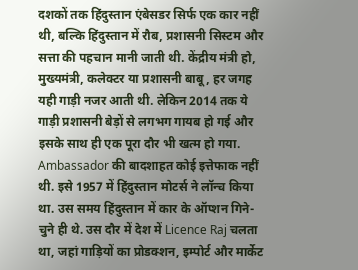दशकों तक हिंदुस्तान एंबेसडर सिर्फ एक कार नहीं थी, बल्कि हिंदुस्तान में रौब, प्रशासनी सिस्टम और सत्ता की पहचान मानी जाती थी. केंद्रीय मंत्री हो, मुख्यमंत्री, कलेक्टर या प्रशासनी बाबू, हर जगह यही गाड़ी नजर आती थी. लेकिन 2014 तक ये गाड़ी प्रशासनी बेड़ों से लगभग गायब हो गई और इसके साथ ही एक पूरा दौर भी खत्म हो गया. Ambassador की बादशाहत कोई इत्तेफाक नहीं थी. इसे 1957 में हिंदुस्तान मोटर्स ने लॉन्च किया था. उस समय हिंदुस्तान में कार के ऑप्शन गिने-चुने ही थे. उस दौर में देश में Licence Raj चलता था, जहां गाड़ियों का प्रोडक्शन, इम्पोर्ट और मार्केट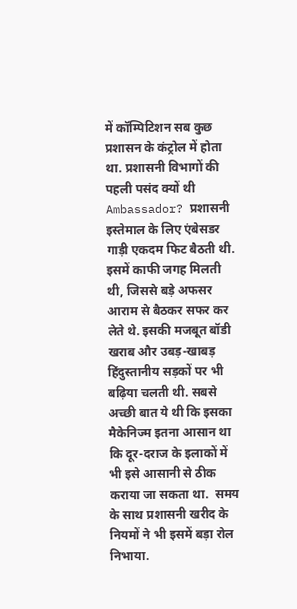में कॉम्पिटिशन सब कुछ प्रशासन के कंट्रोल में होता था. प्रशासनी विभागों की पहली पसंद क्यों थी Ambassador? प्रशासनी इस्तेमाल के लिए एंबेसडर गाड़ी एकदम फिट बैठती थी. इसमें काफी जगह मिलती थी, जिससे बड़े अफसर आराम से बैठकर सफर कर लेते थे. इसकी मजबूत बॉडी खराब और उबड़-खाबड़ हिंदुस्तानीय सड़कों पर भी बढ़िया चलती थी. सबसे अच्छी बात ये थी कि इसका मैकेनिज्म इतना आसान था कि दूर-दराज के इलाकों में भी इसे आसानी से ठीक कराया जा सकता था.  समय के साथ प्रशासनी खरीद के नियमों ने भी इसमें बड़ा रोल निभाया.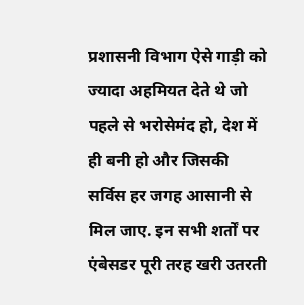प्रशासनी विभाग ऐसे गाड़ी को ज्यादा अहमियत देते थे जो पहले से भरोसेमंद हो, देश में ही बनी हो और जिसकी सर्विस हर जगह आसानी से मिल जाए. इन सभी शर्तों पर एंबेसडर पूरी तरह खरी उतरती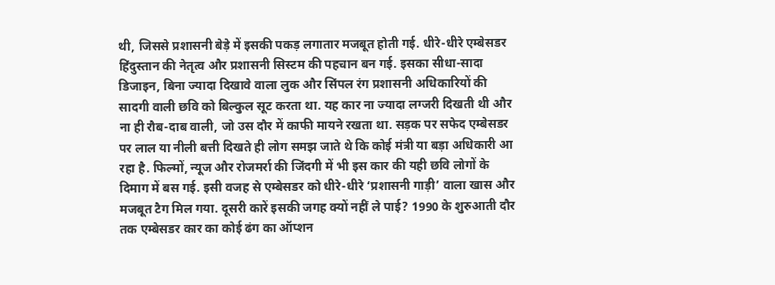थी, जिससे प्रशासनी बेड़े में इसकी पकड़ लगातार मजबूत होती गई. धीरे-धीरे एम्बेसडर हिंदुस्तान की नेतृत्व और प्रशासनी सिस्टम की पहचान बन गई. इसका सीधा-सादा डिजाइन, बिना ज्यादा दिखावे वाला लुक और सिंपल रंग प्रशासनी अधिकारियों की सादगी वाली छवि को बिल्कुल सूट करता था. यह कार ना ज्यादा लग्जरी दिखती थी और ना ही रौब-दाब वाली, जो उस दौर में काफी मायने रखता था. सड़क पर सफेद एम्बेसडर पर लाल या नीली बत्ती दिखते ही लोग समझ जाते थे कि कोई मंत्री या बड़ा अधिकारी आ रहा है. फिल्मों, न्यूज और रोजमर्रा की जिंदगी में भी इस कार की यही छवि लोगों के दिमाग में बस गई. इसी वजह से एम्बेसडर को धीरे-धीरे ‘प्रशासनी गाड़ी’ वाला खास और मजबूत टैग मिल गया. दूसरी कारें इसकी जगह क्यों नहीं ले पाई? 1990 के शुरुआती दौर तक एम्बेसडर कार का कोई ढंग का ऑप्शन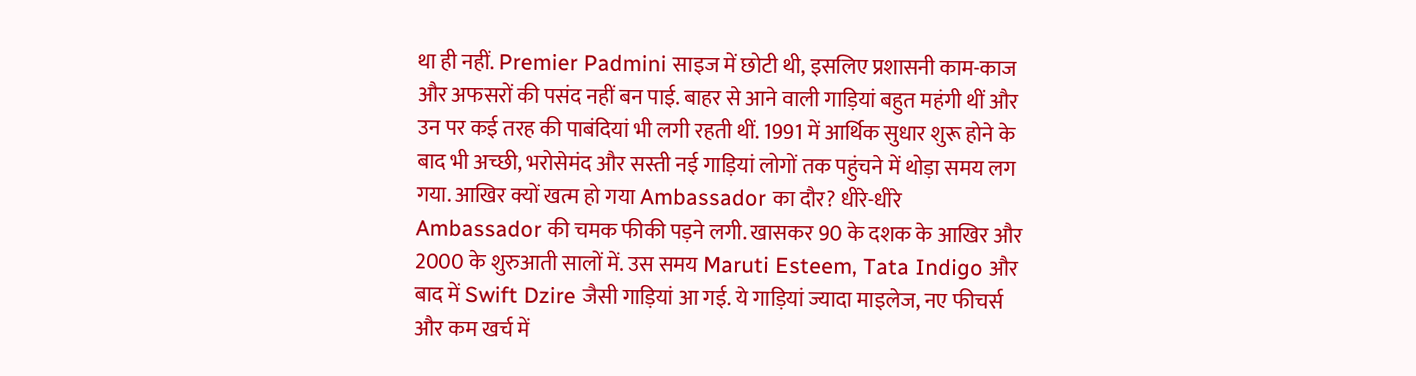था ही नहीं. Premier Padmini साइज में छोटी थी, इसलिए प्रशासनी काम-काज और अफसरों की पसंद नहीं बन पाई. बाहर से आने वाली गाड़ियां बहुत महंगी थीं और उन पर कई तरह की पाबंदियां भी लगी रहती थीं. 1991 में आर्थिक सुधार शुरू होने के बाद भी अच्छी, भरोसेमंद और सस्ती नई गाड़ियां लोगों तक पहुंचने में थोड़ा समय लग गया. आखिर क्यों खत्म हो गया Ambassador का दौर? धीरे-धीरे Ambassador की चमक फीकी पड़ने लगी. खासकर 90 के दशक के आखिर और 2000 के शुरुआती सालों में. उस समय Maruti Esteem, Tata Indigo और बाद में Swift Dzire जैसी गाड़ियां आ गई. ये गाड़ियां ज्यादा माइलेज, नए फीचर्स और कम खर्च में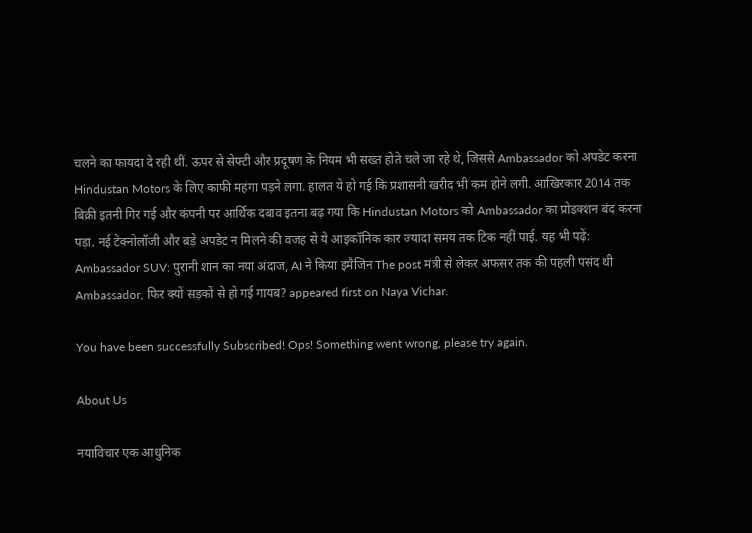चलने का फायदा दे रही थीं. ऊपर से सेफ्टी और प्रदूषण के नियम भी सख्त होते चले जा रहे थे, जिससे Ambassador को अपडेट करना Hindustan Motors के लिए काफी महंगा पड़ने लगा. हालत ये हो गई कि प्रशासनी खरीद भी कम होने लगी. आखिरकार 2014 तक बिक्री इतनी गिर गई और कंपनी पर आर्थिक दबाव इतना बढ़ गया कि Hindustan Motors को Ambassador का प्रोडक्शन बंद करना पड़ा. नई टेक्नोलॉजी और बड़े अपडेट न मिलने की वजह से ये आइकॉनिक कार ज्यादा समय तक टिक नहीं पाई. यह भी पढ़ें: Ambassador SUV: पुरानी शान का नया अंदाज, AI ने किया इमैजिन The post मंत्री से लेकर अफसर तक की पहली पसंद थी Ambassador, फिर क्यों सड़कों से हो गई गायब? appeared first on Naya Vichar.

You have been successfully Subscribed! Ops! Something went wrong, please try again.

About Us

नयाविचार एक आधुनिक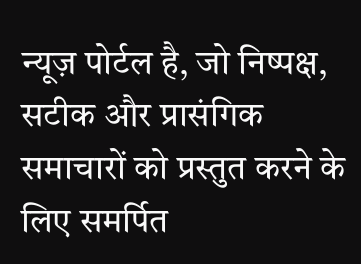न्यूज़ पोर्टल है, जो निष्पक्ष, सटीक और प्रासंगिक समाचारों को प्रस्तुत करने के लिए समर्पित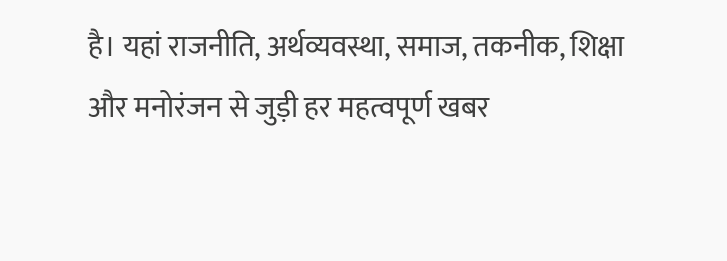है। यहां राजनीति, अर्थव्यवस्था, समाज, तकनीक, शिक्षा और मनोरंजन से जुड़ी हर महत्वपूर्ण खबर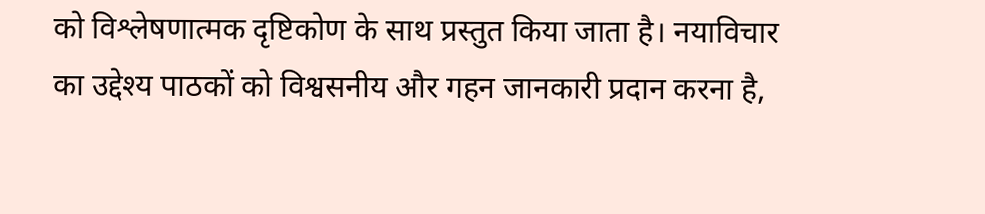को विश्लेषणात्मक दृष्टिकोण के साथ प्रस्तुत किया जाता है। नयाविचार का उद्देश्य पाठकों को विश्वसनीय और गहन जानकारी प्रदान करना है,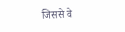जिससे वे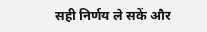सही निर्णय ले सकें और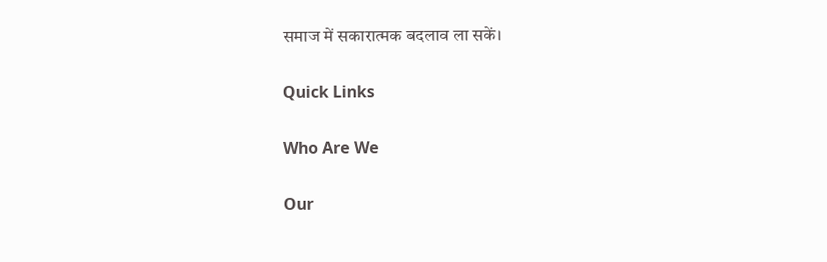समाज में सकारात्मक बदलाव ला सकें।

Quick Links

Who Are We

Our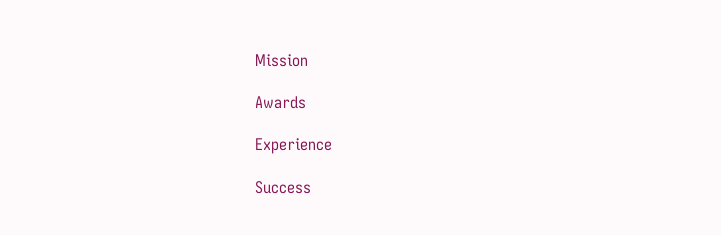Mission

Awards

Experience

Success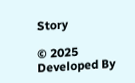Story

© 2025 Developed By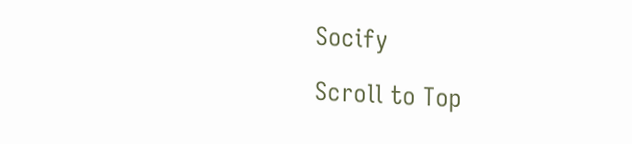Socify

Scroll to Top